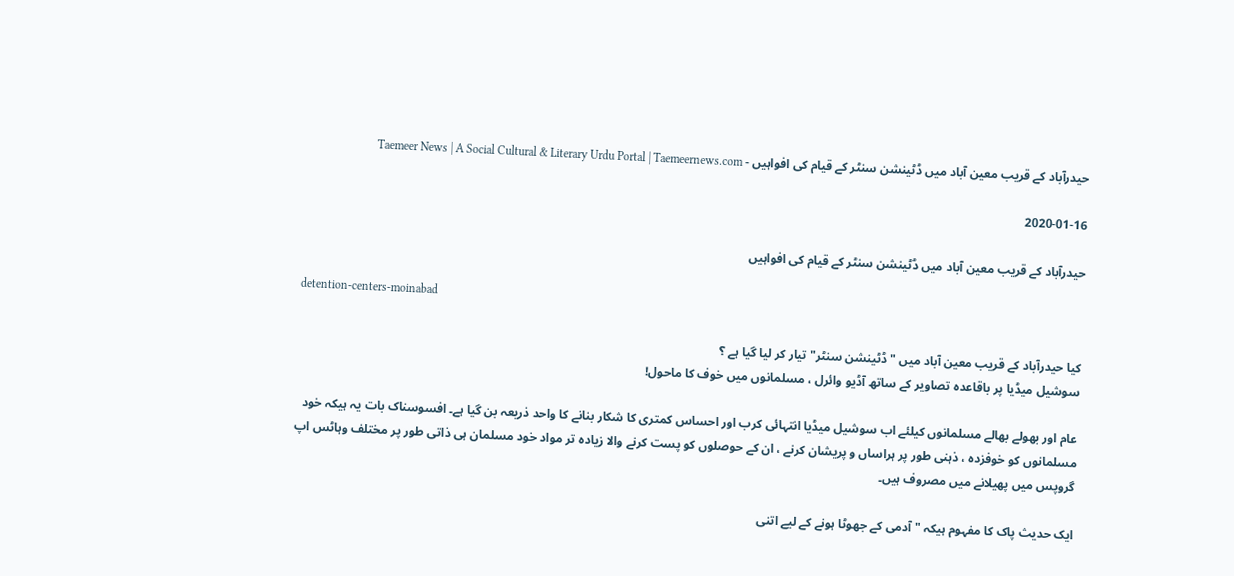حیدرآباد کے قریب معین آباد میں ڈٹینشن سنٹر کے قیام کی افواہیں - Taemeer News | A Social Cultural & Literary Urdu Portal | Taemeernews.com

2020-01-16

حیدرآباد کے قریب معین آباد میں ڈٹینشن سنٹر کے قیام کی افواہیں

detention-centers-moinabad

کیا حیدرآباد کے قریب معین آباد میں " ڈٹینشن سنٹر" تیار کر لیا گیا ہے ؟
سوشیل میڈیا پر باقاعدہ تصاویر کے ساتھ آڈیو وائرل ، مسلمانوں میں خوف کا ماحول!

عام اور بھولے بھالے مسلمانوں کیلئے اب سوشیل میڈیا انتہائی کرب اور احساس کمتری کا شکار بنانے کا واحد ذریعہ بن گیا ہے۔ افسوسناک بات یہ ہیکہ خود مسلمانوں کو خوفزدہ ، ذہنی طور پر ہراساں و پریشان کرنے ، ان کے حوصلوں کو پست کرنے والا زیادہ تر مواد خود مسلمان ہی ذاتی طور پر مختلف وہاٹس اپ گروپس میں پھیلانے میں مصروف ہیں۔

ایک حدیث پاک کا مفہوم ہیکہ "آدمی کے جھوٹا ہونے کے لیے اتنی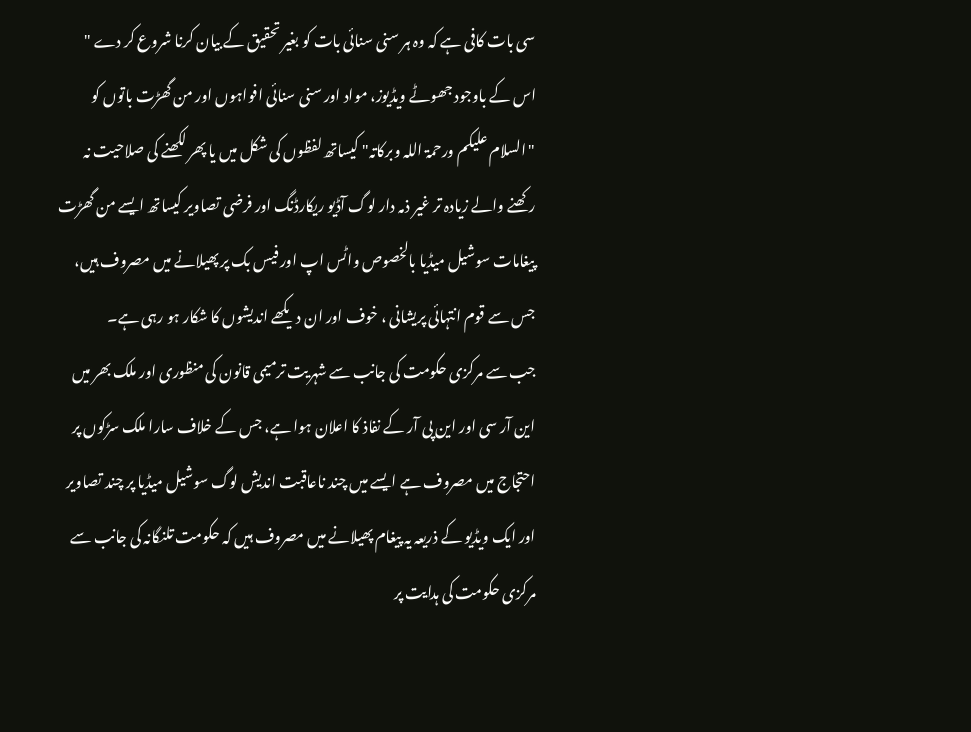سی بات کافی ہے کہ وہ ہر سنی سنائی بات کو بغیر تحقیق کے بیان کرنا شروع کر دے "
اس کے باوجود جھوٹے ویڈیوز، مواد اور سنی سنائی افواہوں اور من گھڑت باتوں کو "السلام علیکم ورحمۃ اللہ وبرکاتہ" کیساتھ لفظوں کی شکل میں یا پھر لکھنے کی صلاحیت نہ رکھنے والے زیادہ تر غیر ذمہ دار لوگ آڈیو ریکارڈنگ اور فرضی تصاویر کیساتھ ایسے من گھڑت پیغامات سوشیل میڈیا بالخصوص واٹس اپ اور فیس بک پر پھیلانے میں مصروف ہیں، جس سے قوم انتہائی پریشانی ، خوف اور ان دیکھے اندیشوں کا شکار ہو رہی ہے۔
جب سے مرکزی حکومت کی جانب سے شہریت ترمیمی قانون کی منظوری اور ملک بھر میں این آر سی اور این پی آر کے نفاذ کا اعلان ہوا ہے، جس کے خلاف سارا ملک سڑکوں پر احتجاج میں مصروف ہے ایسے میں چند ناعاقبت اندیش لوگ سوشیل میڈیا پر چند تصاویر اور ایک ویڈیو کے ذریعہ یہ پیغام پھیلانے میں مصروف ہیں کہ حکومت تلنگانہ کی جانب سے مرکزی حکومت کی ہدایت پر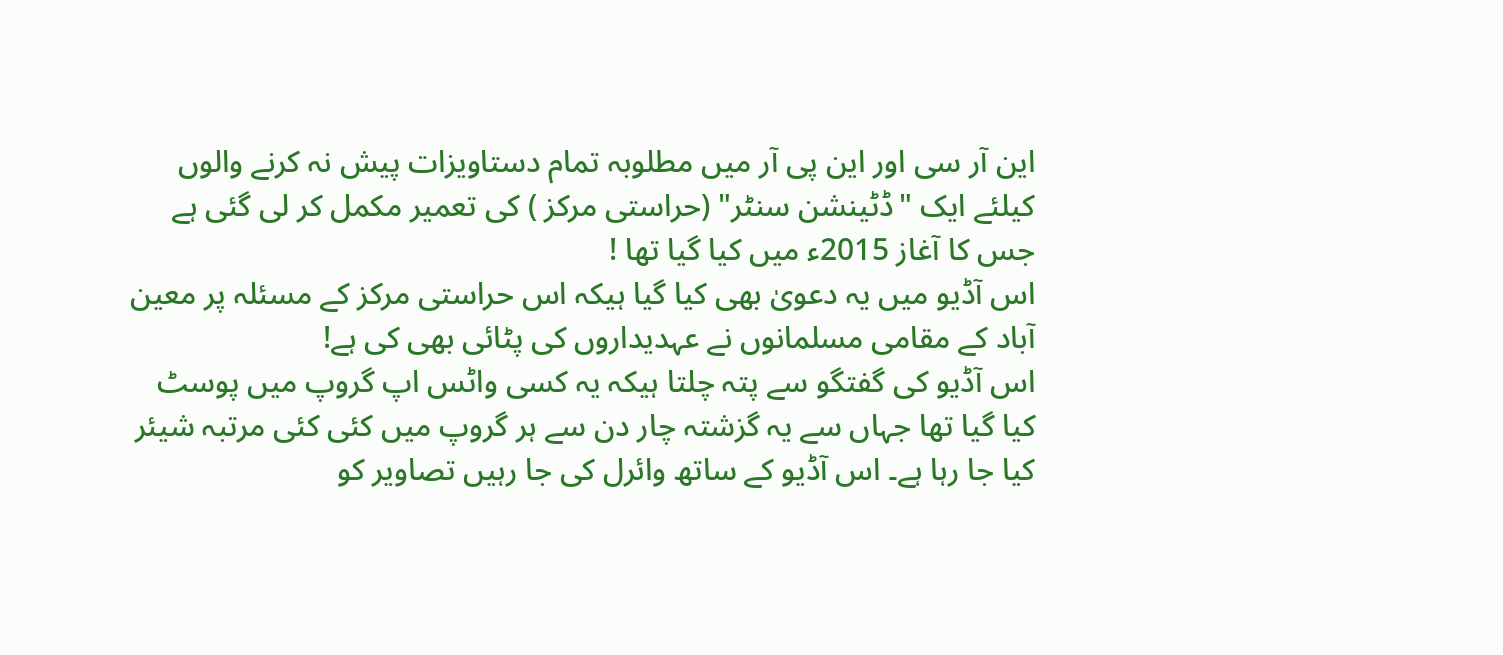این آر سی اور این پی آر میں مطلوبہ تمام دستاویزات پیش نہ کرنے والوں کیلئے ایک "ڈٹینشن سنٹر" (حراستی مرکز ) کی تعمیر مکمل کر لی گئی ہے جس کا آغاز 2015ء میں کیا گیا تھا !
اس آڈیو میں یہ دعویٰ بھی کیا گیا ہیکہ اس حراستی مرکز کے مسئلہ پر معین آباد کے مقامی مسلمانوں نے عہدیداروں کی پٹائی بھی کی ہے!
اس آڈیو کی گفتگو سے پتہ چلتا ہیکہ یہ کسی واٹس اپ گروپ میں پوسٹ کیا گیا تھا جہاں سے یہ گزشتہ چار دن سے ہر گروپ میں کئی کئی مرتبہ شیئر کیا جا رہا ہے۔ اس آڈیو کے ساتھ وائرل کی جا رہیں تصاویر کو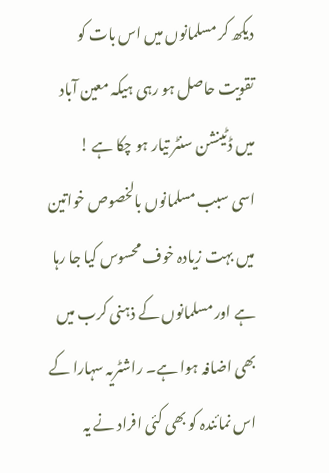دیکھ کر مسلمانوں میں اس بات کو تقویت حاصل ہو رہی ہیکہ معین آباد میں ڈٹینشن سنٹر تیار ہو چکا ہے !
اسی سبب مسلمانوں بالخصوص خواتین میں بہت زیادہ خوف محسوس کیا جا رہا ہے اور مسلمانوں کے ذہنی کرب میں بھی اضافہ ہوا ہے۔ راشٹریہ سہارا کے اس نمائندہ کو بھی کئی افراد نے یہ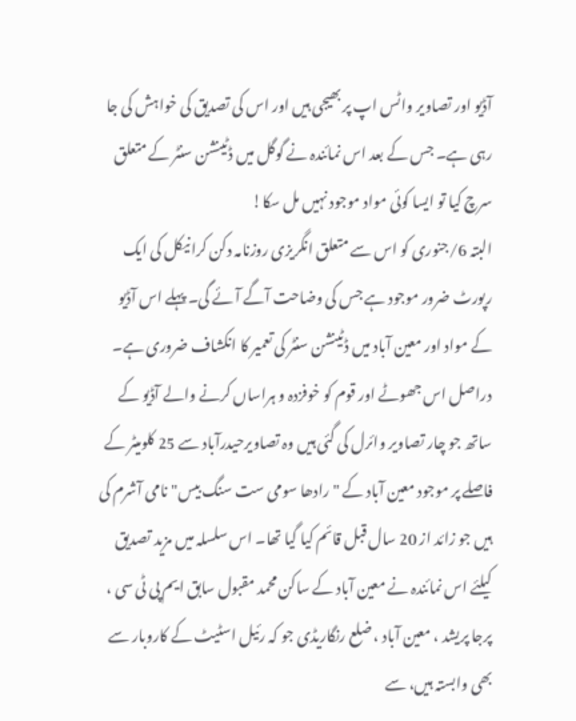آڈیو اور تصاویر واٹس اپ پر بھیجی ہیں اور اس کی تصدیق کی خواہش کی جا رہی ہے۔ جس کے بعد اس نمائندہ نے گوگل میں ڈٹینشن سنٹر کے متعلق سرچ کیا تو ایسا کوئی مواد موجود نہیں مل سکا!
البتہ 6/جنوری کو اس سے متعلق انگریزی روزنامہ دکن کرانیکل کی ایک رپورٹ ضرور موجود ہے جس کی وضاحت آگے آئے گی۔ پہلے اس آڈیو کے مواد اور معین آباد میں ڈٹینشن سنٹر کی تعمیر کا انکشاف ضروری ہے۔
دراصل اس جھوٹے اور قوم کو خوفزدہ و ہراساں کرنے والے آڈیو کے ساتھ جو چار تصاویر وائرل کی گئی ہیں وہ تصاویرحیدرآباد سے 25 کلومیٹر کے فاصلے پر موجود معین آباد کے "رادھا سومی ست سنگ بیس" نامی آشرم کی ہیں جو زائد از 20 سال قبل قائم کیا گیا تھا۔ اس سلسلہ میں مزید تصدیق کیلئے اس نمائندہ نے معین آباد کے ساکن محمد مقبول سابق ایم پی ٹی سی ، پرجا پریشد ، معین آباد ، ضلع رنگاریڈی جو کہ رئیل اسٹیٹ کے کاروبار سے بھی وابستہ ہیں، سے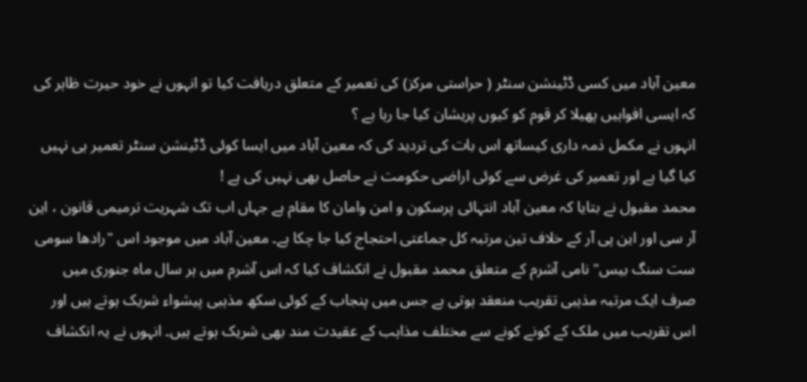معین آباد میں کسی ڈٹینشن سنٹر ( حراستی مرکز) کی تعمیر کے متعلق دریافت کیا تو انہوں نے خود حیرت ظاہر کی کہ ایسی افواہیں پھیلا کر قوم کو کیوں پریشان کیا جا رہا ہے ؟
انہوں نے مکمل ذمہ داری کیساتھ اس بات کی تردید کی کہ معین آباد میں ایسا کوئی ڈٹینشن سنٹر تعمیر ہی نہیں کیا گیا ہے اور تعمیر کی غرض سے کوئی اراضی حکومت نے حاصل بھی نہیں کی ہے !
محمد مقبول نے بتایا کہ معین آباد انتہائی پرسکون و امن وامان کا مقام ہے جہاں اب تک شہریت ترمیمی قانون ، این آر سی اور این پی آر کے خلاف تین مرتبہ کل جماعتی احتجاج کیا جا چکا ہے۔ معین آباد میں موجود اس "رادھا سومی ست سنگ بیس" نامی آشرم کے متعلق محمد مقبول نے انکشاف کیا کہ اس آشرم میں ہر سال ماہ جنوری میں صرف ایک مرتبہ مذہبی تقریب منعقد ہوتی ہے جس میں پنجاب کے کوئی سکھ مذہبی پیشواء شریک ہوتے ہیں اور اس تقریب میں ملک کے کونے کونے سے مختلف مذاہب کے عقیدت مند بھی شریک ہوتے ہیں۔ انہوں نے یہ انکشاف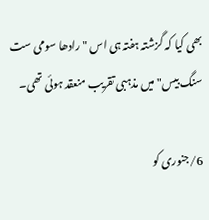بھی کیا کہ گزشتہ ہفتہ ہی اس "رادھا سومی ست سنگ بیس" میں مذہبی تقریب منعقد ہوئی تھی۔

6/جنوری کو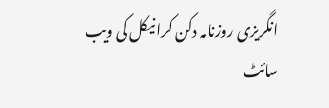انگریزی روزنامہ دکن کرانیکل کی ویب سائٹ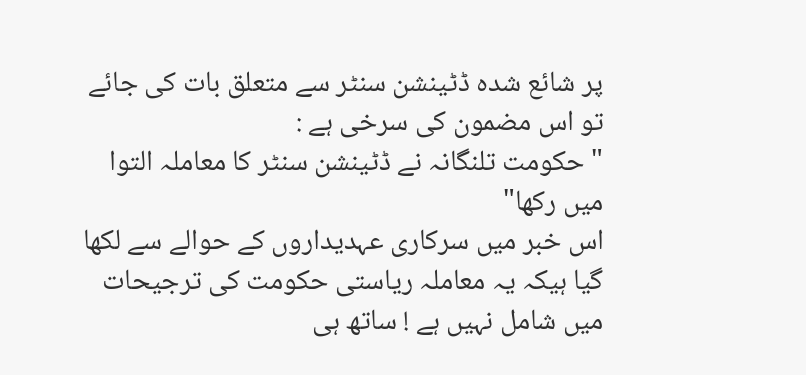پر شائع شدہ ڈٹینشن سنٹر سے متعلق بات کی جائے تو اس مضمون کی سرخی ہے :
"حکومت تلنگانہ نے ڈٹینشن سنٹر کا معاملہ التوا میں رکھا"
اس خبر میں سرکاری عہدیداروں کے حوالے سے لکھا گیا ہیکہ یہ معاملہ ریاستی حکومت کی ترجیحات میں شامل نہیں ہے ! ساتھ ہی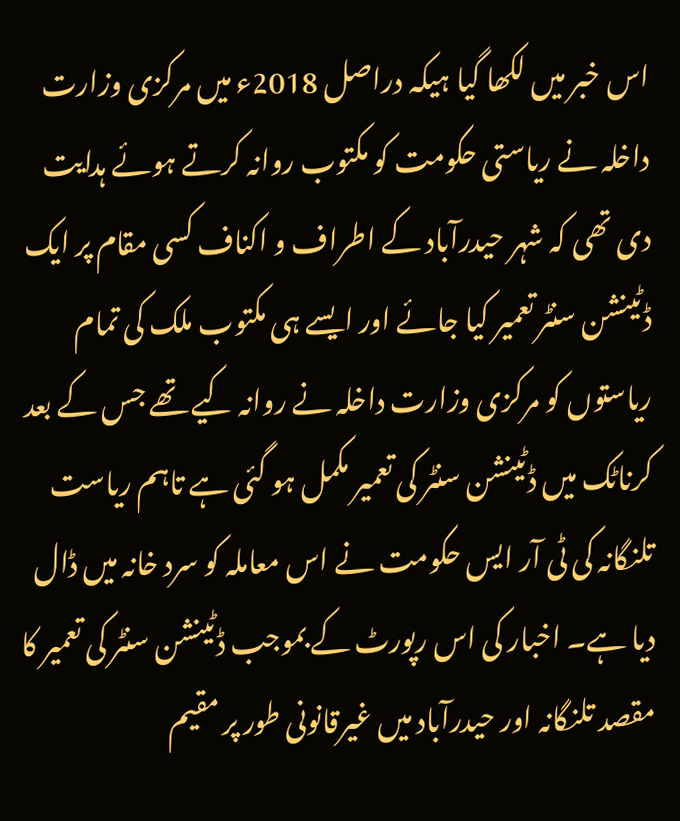اس خبر میں لکھا گیا ہیکہ دراصل 2018ء میں مرکزی وزارت داخلہ نے ریاستی حکومت کو مکتوب روانہ کرتے ہوئے ہدایت دی تھی کہ شہر حیدرآباد کے اطراف و اکناف کسی مقام پر ایک ڈٹینشن سنٹر تعمیر کیا جائے اور ایسے ہی مکتوب ملک کی تمام ریاستوں کو مرکزی وزارت داخلہ نے روانہ کیے تھے جس کے بعد کرناٹک میں ڈٹینشن سنٹر کی تعمیر مکمل ہو گئی ہے تاہم ریاست تلنگانہ کی ٹی آر ایس حکومت نے اس معاملہ کو سرد خانہ میں ڈال دیا ہے۔ اخبار کی اس رپورٹ کے بموجب ڈٹینشن سنٹر کی تعمیر کا مقصد تلنگانہ اور حیدرآباد میں غیرقانونی طور پر مقیم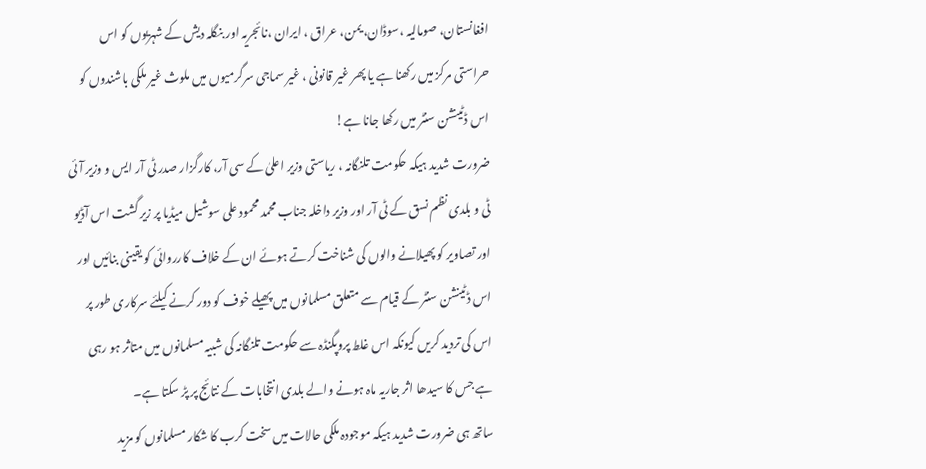افغانستان، صومالیہ ،سوڈان، یمن، عراق ، ایران ،نائجریہ اور بنگلہ دیش کے شہریوں کو اس حراستی مرکز میں رکھنا ہے یا پھر غیر قانونی ، غیر سماجی سرگرمیوں میں ملوث غیر ملکی باشندوں کو اس ڈٹینشن سنٹر میں رکھا جانا ہے!
ضرورت شدید ہیکہ حکومت تلنگانہ ، ریاستی وزیر اعلیٰ کے سی آر، کارگزار صدر ٹی آر ایس و وزیر آئی ٹی و بلدی نظم نسق کے ٹی آر اور وزیر داخلہ جناب محمد محمود علی سوشیل میڈیا پر زیر گشت اس آڈیو اور تصاویر کو پھیلانے والوں کی شناخت کرتے ہوئے ان کے خلاف کارروائی کو یقینی بنائیں اور اس ڈٹینشن سنٹر کے قیام سے متعلق مسلمانوں میں پھیلے خوف کو دور کرنے کیلئے سرکاری طور پر اس کی تردید کریں کیونکہ اس غلط پروپگنڈہ سے حکومت تلنگانہ کی شبیہ مسلمانوں میں متاثر ہو رہی ہے جس کا سیدھا اثر جاریہ ماہ ہونے والے بلدی انتخابات کے نتائج پر پڑ سکتا ہے۔
ساتھ ہی ضرورت شدید ہیکہ موجودہ ملکی حالات میں سخت کرب کا شکار مسلمانوں کو مزید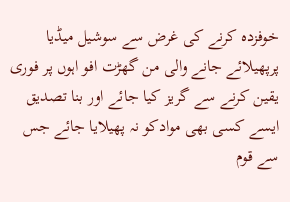خوفزدہ کرنے کی غرض سے سوشیل میڈیا پرپھیلائے جانے والی من گھڑت افو اہوں پر فوری یقین کرنے سے گریز کیا جائے اور بنا تصدیق ایسے کسی بھی موادکو نہ پھیلایا جائے جس سے قوم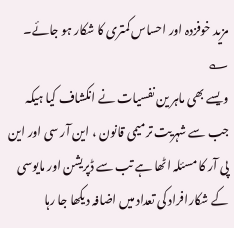مزید خوفزدہ اور احساس کمتری کا شکار ہو جائے۔ ؎
ویسے بھی ماہر ین نفسیات نے انکشاف کیا ہیکہ جب سے شہریت ترمیمی قانون ، این آر سی اور این پی آر کا مسئلہ اٹھا ہے تب سے ڈپریشن اور مایوسی کے شکارافراد کی تعداد میں اضافہ دیکھا جا رہا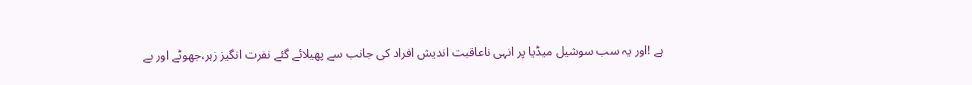ہے !اور یہ سب سوشیل میڈیا پر انہی ناعاقبت اندیش افراد کی جانب سے پھیلائے گئے نفرت انگیز زہر،جھوٹے اور بے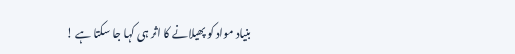بنیاد مواد کو پھیلانے کا اثر ہی کہا جا سکتا ہے !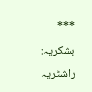***
بشکریہ: راشٹریہ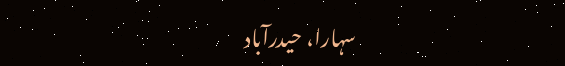سہارا، حیدرآباد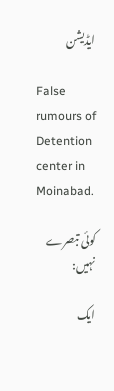ایڈیشن

False rumours of Detention center in Moinabad.

کوئی تبصرے نہیں:

ایک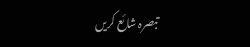تبصرہ شائع کریں